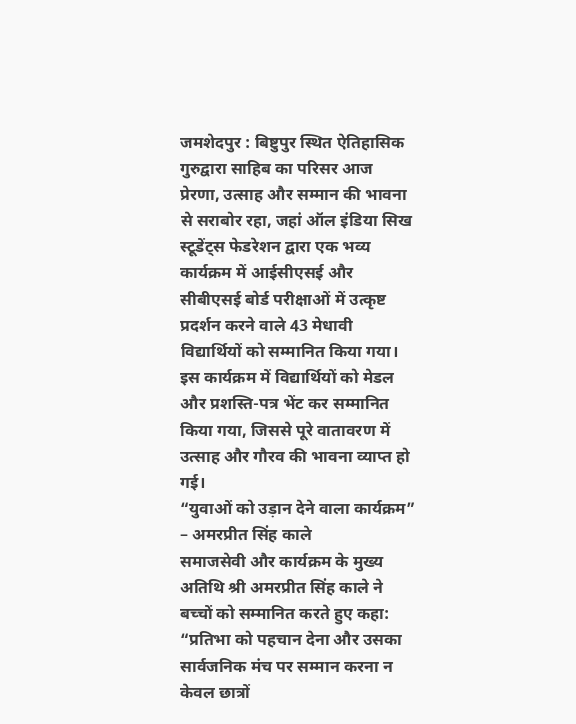जमशेदपुर : बिष्टुपुर स्थित ऐतिहासिक गुरुद्वारा साहिब का परिसर आज प्रेरणा, उत्साह और सम्मान की भावना से सराबोर रहा, जहां ऑल इंडिया सिख स्टूडेंट्स फेडरेशन द्वारा एक भव्य कार्यक्रम में आईसीएसई और सीबीएसई बोर्ड परीक्षाओं में उत्कृष्ट प्रदर्शन करने वाले 43 मेधावी विद्यार्थियों को सम्मानित किया गया। इस कार्यक्रम में विद्यार्थियों को मेडल और प्रशस्ति-पत्र भेंट कर सम्मानित किया गया, जिससे पूरे वातावरण में उत्साह और गौरव की भावना व्याप्त हो गई।
“युवाओं को उड़ान देने वाला कार्यक्रम” – अमरप्रीत सिंह काले
समाजसेवी और कार्यक्रम के मुख्य अतिथि श्री अमरप्रीत सिंह काले ने बच्चों को सम्मानित करते हुए कहा:
“प्रतिभा को पहचान देना और उसका सार्वजनिक मंच पर सम्मान करना न केवल छात्रों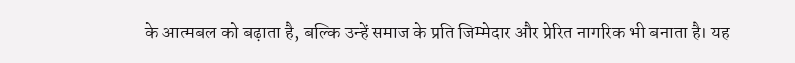के आत्मबल को बढ़ाता है, बल्कि उन्हें समाज के प्रति जिम्मेदार और प्रेरित नागरिक भी बनाता है। यह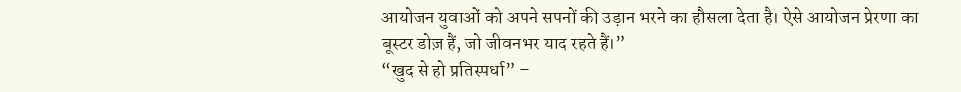आयोजन युवाओं को अपने सपनों की उड़ान भरने का हौसला देता है। ऐसे आयोजन प्रेरणा का बूस्टर डोज़ हैं, जो जीवनभर याद रहते हैं।”
“खुद से हो प्रतिस्पर्धा” –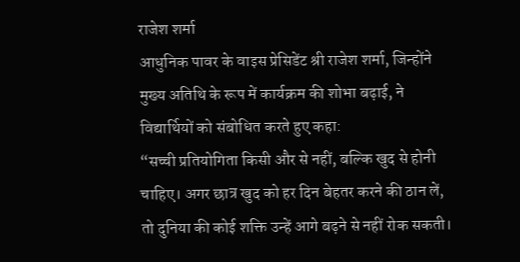राजेश शर्मा
आधुनिक पावर के वाइस प्रेसिडेंट श्री राजेश शर्मा, जिन्होंने मुख्य अतिथि के रूप में कार्यक्रम की शोभा बढ़ाई, ने विद्यार्थियों को संबोधित करते हुए कहा:
“सच्ची प्रतियोगिता किसी और से नहीं, बल्कि खुद से होनी चाहिए। अगर छात्र खुद को हर दिन बेहतर करने की ठान लें, तो दुनिया की कोई शक्ति उन्हें आगे बढ़ने से नहीं रोक सकती।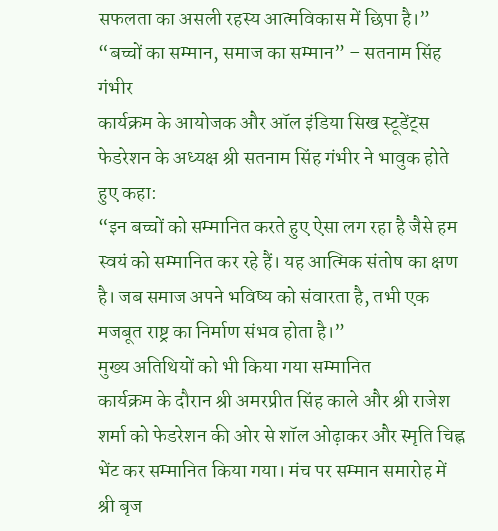सफलता का असली रहस्य आत्मविकास में छिपा है।”
“बच्चों का सम्मान, समाज का सम्मान” – सतनाम सिंह गंभीर
कार्यक्रम के आयोजक और ऑल इंडिया सिख स्टूडेंट्स फेडरेशन के अध्यक्ष श्री सतनाम सिंह गंभीर ने भावुक होते हुए कहा:
“इन बच्चों को सम्मानित करते हुए ऐसा लग रहा है जैसे हम स्वयं को सम्मानित कर रहे हैं। यह आत्मिक संतोष का क्षण है। जब समाज अपने भविष्य को संवारता है, तभी एक मजबूत राष्ट्र का निर्माण संभव होता है।”
मुख्य अतिथियों को भी किया गया सम्मानित
कार्यक्रम के दौरान श्री अमरप्रीत सिंह काले और श्री राजेश शर्मा को फेडरेशन की ओर से शॉल ओढ़ाकर और स्मृति चिह्न भेंट कर सम्मानित किया गया। मंच पर सम्मान समारोह में श्री बृज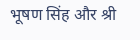भूषण सिंह और श्री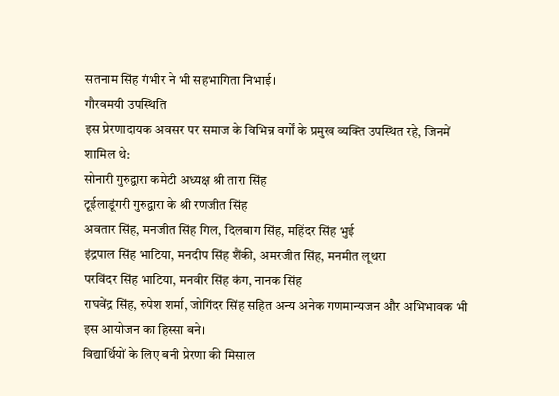सतनाम सिंह गंभीर ने भी सहभागिता निभाई।
गौरवमयी उपस्थिति
इस प्रेरणादायक अवसर पर समाज के विभिन्न वर्गों के प्रमुख व्यक्ति उपस्थित रहे, जिनमें शामिल थे:
सोनारी गुरुद्वारा कमेटी अध्यक्ष श्री तारा सिंह
टूईलाडूंगरी गुरुद्वारा के श्री रणजीत सिंह
अवतार सिंह, मनजीत सिंह गिल, दिलबाग सिंह, महिंदर सिंह भुई
इंद्रपाल सिंह भाटिया, मनदीप सिंह शैंकी, अमरजीत सिंह, मनमीत लूथरा
परविंदर सिंह भाटिया, मनवीर सिंह कंग, नानक सिंह
राघवेंद्र सिंह, रुपेश शर्मा, जोगिंदर सिंह सहित अन्य अनेक गणमान्यजन और अभिभावक भी इस आयोजन का हिस्सा बने।
विद्यार्थियों के लिए बनी प्रेरणा की मिसाल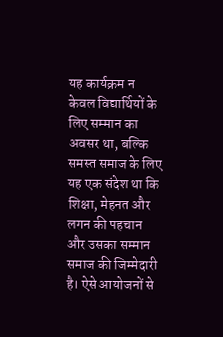यह कार्यक्रम न केवल विद्यार्थियों के लिए सम्मान का अवसर था, बल्कि समस्त समाज के लिए यह एक संदेश था कि शिक्षा, मेहनत और लगन की पहचान और उसका सम्मान समाज की जिम्मेदारी है। ऐसे आयोजनों से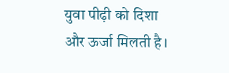युवा पीढ़ी को दिशा और ऊर्जा मिलती है।